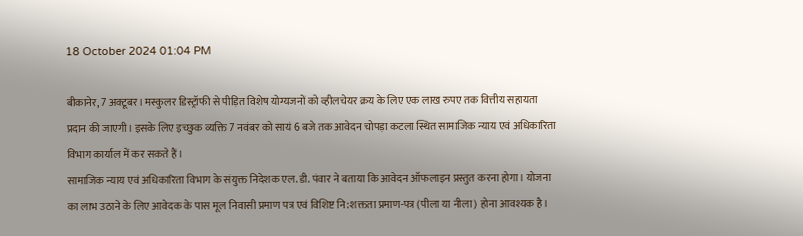18 October 2024 01:04 PM

बीकानेर, 7 अक्टूबर। मस्कुलर डिस्ट्रॉफी से पीड़ित विशेष योग्यजनों को व्हीलचेयर क्रय के लिए एक लाख रुपए तक वित्तीय सहायता प्रदान की जाएगी। इसके लिए इच्छुक व्यक्ति 7 नवंबर को सायं 6 बजे तक आवेदन चोपड़ा कटला स्थित सामाजिक न्याय एवं अधिकारिता विभाग कार्याल में कर सकते हैं।
सामाजिक न्याय एवं अधिकारिता विभाग के संयुक्त निदेशक एल. डी. पंवार ने बताया कि आवेदन ऑफलाइन प्रस्तुत करना होगा। योजना का लाभ उठाने के लिए आवेदक के पास मूल निवासी प्रमाण पत्र एवं विशिष्ट नि:शक्तता प्रमाण-पत्र (पीला या नीला) होना आवश्यक है।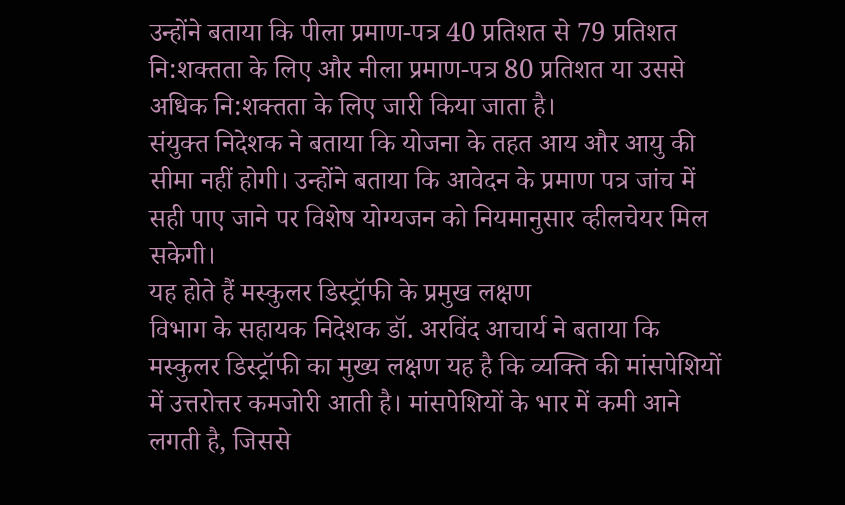उन्होंने बताया कि पीला प्रमाण-पत्र 40 प्रतिशत से 79 प्रतिशत नि:शक्तता के लिए और नीला प्रमाण-पत्र 80 प्रतिशत या उससे अधिक नि:शक्तता के लिए जारी किया जाता है।
संयुक्त निदेशक ने बताया कि योजना के तहत आय और आयु की सीमा नहीं होगी। उन्होंने बताया कि आवेदन के प्रमाण पत्र जांच में सही पाए जाने पर विशेष योग्यजन को नियमानुसार व्हीलचेयर मिल सकेगी।
यह होते हैं मस्कुलर डिस्ट्रॉफी के प्रमुख लक्षण
विभाग के सहायक निदेशक डॉ. अरविंद आचार्य ने बताया कि मस्कुलर डिस्ट्रॉफी का मुख्य लक्षण यह है कि व्यक्ति की मांसपेशियों में उत्तरोत्तर कमजोरी आती है। मांसपेशियों के भार में कमी आने लगती है, जिससे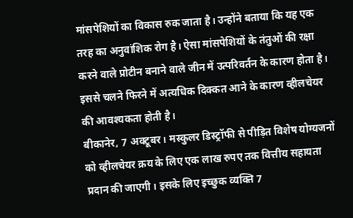मांसपेशियों का विकास रुक जाता है। उन्होंने बताया कि यह एक तरह का अनुवांशिक रोग है। ऐसा मांसपेशियों के तंतुओं की रक्षा करने वाले प्रोटीन बनाने वाले जीन में उत्परिवर्तन के कारण होता है। इससे चलने फिरने में अत्यधिक दिक्कत आने के कारण व्हीलचेयर की आवश्यकता होती है।
बीकानेर, 7 अक्टूबर। मस्कुलर डिस्ट्रॉफी से पीड़ित विशेष योग्यजनों को व्हीलचेयर क्रय के लिए एक लाख रुपए तक वित्तीय सहायता प्रदान की जाएगी। इसके लिए इच्छुक व्यक्ति 7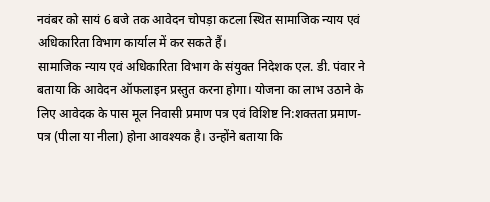नवंबर को सायं 6 बजे तक आवेदन चोपड़ा कटला स्थित सामाजिक न्याय एवं अधिकारिता विभाग कार्याल में कर सकते हैं।
सामाजिक न्याय एवं अधिकारिता विभाग के संयुक्त निदेशक एल. डी. पंवार ने बताया कि आवेदन ऑफलाइन प्रस्तुत करना होगा। योजना का लाभ उठाने के लिए आवेदक के पास मूल निवासी प्रमाण पत्र एवं विशिष्ट नि:शक्तता प्रमाण-पत्र (पीला या नीला) होना आवश्यक है। उन्होंने बताया कि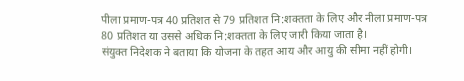पीला प्रमाण-पत्र 40 प्रतिशत से 79 प्रतिशत नि:शक्तता के लिए और नीला प्रमाण-पत्र 80 प्रतिशत या उससे अधिक नि:शक्तता के लिए जारी किया जाता है।
संयुक्त निदेशक ने बताया कि योजना के तहत आय और आयु की सीमा नहीं होगी।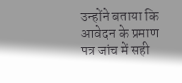उन्होंने बताया कि आवेदन के प्रमाण पत्र जांच में सही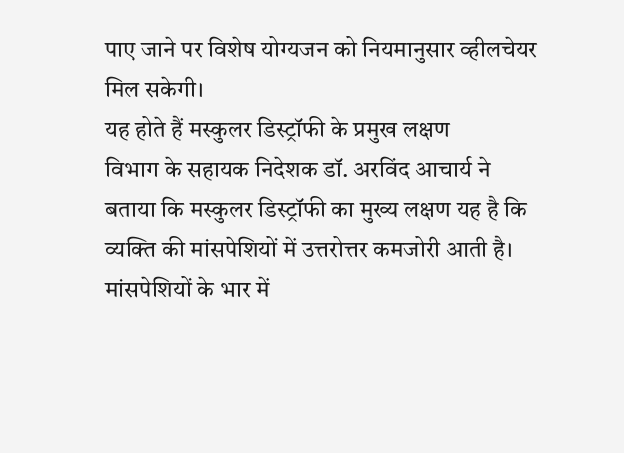पाए जाने पर विशेष योग्यजन को नियमानुसार व्हीलचेयर मिल सकेगी।
यह होते हैं मस्कुलर डिस्ट्रॉफी के प्रमुख लक्षण
विभाग के सहायक निदेशक डॉ. अरविंद आचार्य ने बताया कि मस्कुलर डिस्ट्रॉफी का मुख्य लक्षण यह है कि व्यक्ति की मांसपेशियों में उत्तरोत्तर कमजोरी आती है। मांसपेशियों के भार में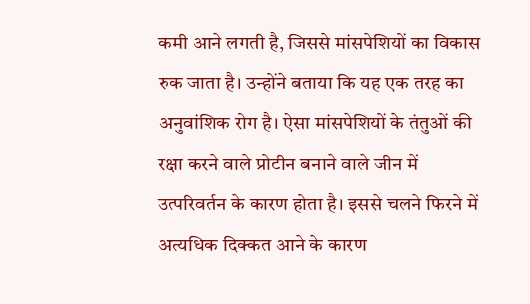कमी आने लगती है, जिससे मांसपेशियों का विकास रुक जाता है। उन्होंने बताया कि यह एक तरह का अनुवांशिक रोग है। ऐसा मांसपेशियों के तंतुओं की रक्षा करने वाले प्रोटीन बनाने वाले जीन में उत्परिवर्तन के कारण होता है। इससे चलने फिरने में अत्यधिक दिक्कत आने के कारण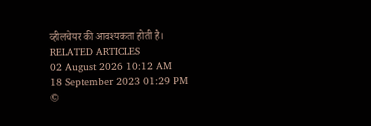व्हीलचेयर की आवश्यकता होती है।
RELATED ARTICLES
02 August 2026 10:12 AM
18 September 2023 01:29 PM
©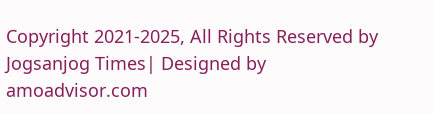Copyright 2021-2025, All Rights Reserved by Jogsanjog Times| Designed by amoadvisor.com